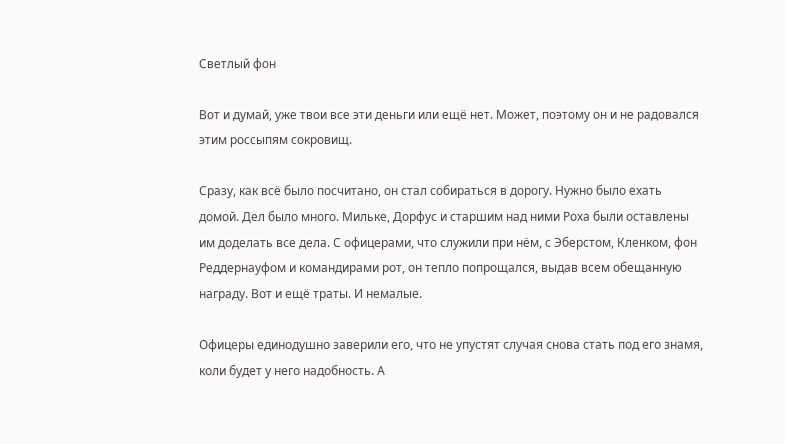Светлый фон

Вот и думай, уже твои все эти деньги или ещё нет. Может, поэтому он и не радовался этим россыпям сокровищ.

Сразу, как всё было посчитано, он стал собираться в дорогу. Нужно было ехать домой. Дел было много. Мильке, Дорфус и старшим над ними Роха были оставлены им доделать все дела. С офицерами, что служили при нём, с Эберстом, Кленком, фон Реддернауфом и командирами рот, он тепло попрощался, выдав всем обещанную награду. Вот и ещё траты. И немалые.

Офицеры единодушно заверили его, что не упустят случая снова стать под его знамя, коли будет у него надобность. А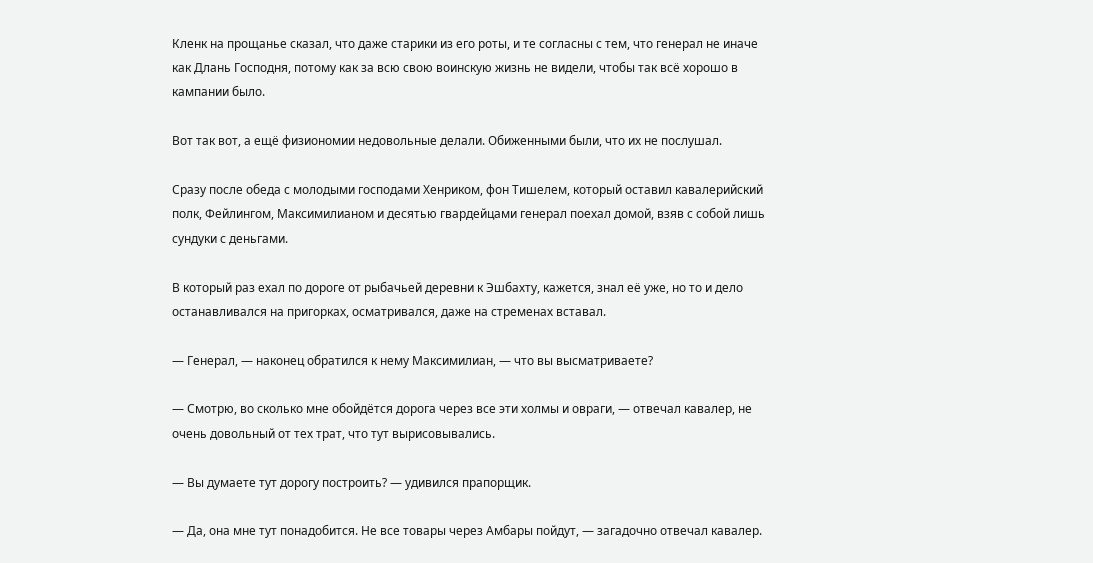Кленк на прощанье сказал, что даже старики из его роты, и те согласны с тем, что генерал не иначе как Длань Господня, потому как за всю свою воинскую жизнь не видели, чтобы так всё хорошо в кампании было.

Вот так вот, а ещё физиономии недовольные делали. Обиженными были, что их не послушал.

Сразу после обеда с молодыми господами Хенриком, фон Тишелем, который оставил кавалерийский полк, Фейлингом, Максимилианом и десятью гвардейцами генерал поехал домой, взяв с собой лишь сундуки с деньгами.

В который раз ехал по дороге от рыбачьей деревни к Эшбахту, кажется, знал её уже, но то и дело останавливался на пригорках, осматривался, даже на стременах вставал.

— Генерал, — наконец обратился к нему Максимилиан, — что вы высматриваете?

— Смотрю, во сколько мне обойдётся дорога через все эти холмы и овраги, — отвечал кавалер, не очень довольный от тех трат, что тут вырисовывались.

— Вы думаете тут дорогу построить? — удивился прапорщик.

— Да, она мне тут понадобится. Не все товары через Амбары пойдут, — загадочно отвечал кавалер.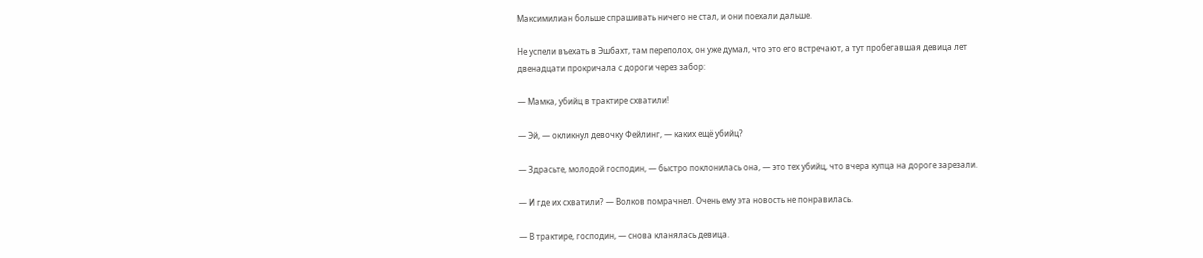Максимилиан больше спрашивать ничего не стал, и они поехали дальше.

Не успели въехать в Эшбахт, там переполох, он уже думал, что это его встречают, а тут пробегавшая девица лет двенадцати прокричала с дороги через забор:

— Мамка, убийц в трактире схватили!

— Эй, — окликнул девочку Фейлинг, — каких ещё убийц?

— Здрасьте, молодой господин, — быстро поклонилась она, — это тех убийц, что вчера купца на дороге зарезали.

— И где их схватили? — Волков помрачнел. Очень ему эта новость не понравилась.

— В трактире, господин, — снова кланялась девица.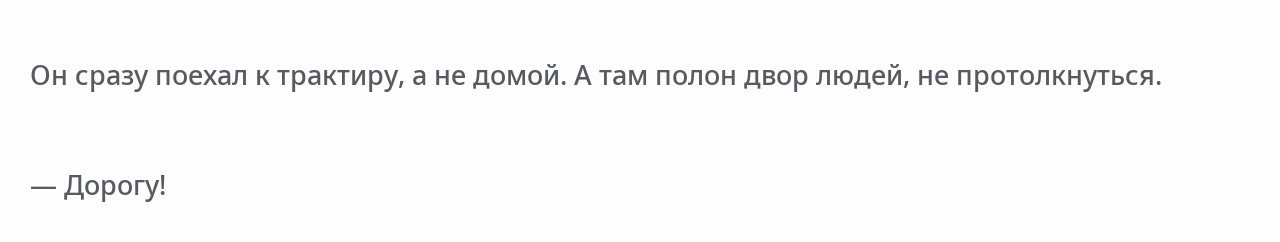Он сразу поехал к трактиру, а не домой. А там полон двор людей, не протолкнуться.

— Дорогу!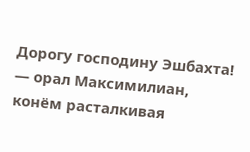Дорогу господину Эшбахта! — орал Максимилиан, конём расталкивая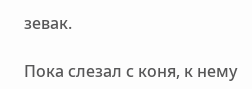зевак.

Пока слезал с коня, к нему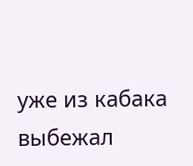уже из кабака выбежал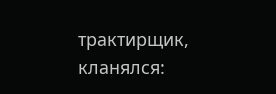трактирщик, кланялся: